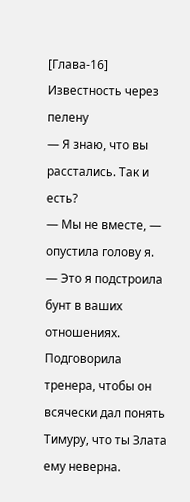[Глава-16] Известность через пелену
— Я знаю, что вы расстались. Так и есть?
— Мы не вместе, — опустила голову я.
— Это я подстроила бунт в ваших отношениях. Подговорила тренера, чтобы он всячески дал понять Тимуру, что ты Злата ему неверна.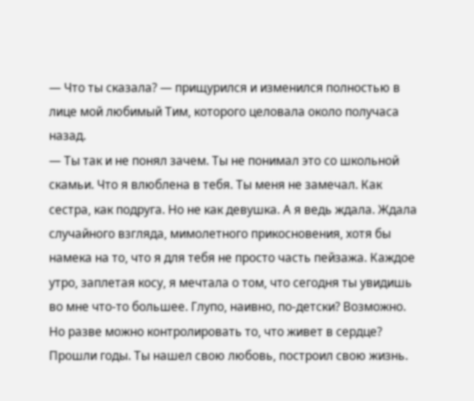— Что ты сказала? — прищурился и изменился полностью в лице мой любимый Тим, которого целовала около получаса назад.
— Ты так и не понял зачем. Ты не понимал это со школьной скамьи. Что я влюблена в тебя. Ты меня не замечал. Как сестра, как подруга. Но не как девушка. А я ведь ждала. Ждала случайного взгляда, мимолетного прикосновения, хотя бы намека на то, что я для тебя не просто часть пейзажа. Каждое утро, заплетая косу, я мечтала о том, что сегодня ты увидишь во мне что-то большее. Глупо, наивно, по-детски? Возможно. Но разве можно контролировать то, что живет в сердце? Прошли годы. Ты нашел свою любовь, построил свою жизнь.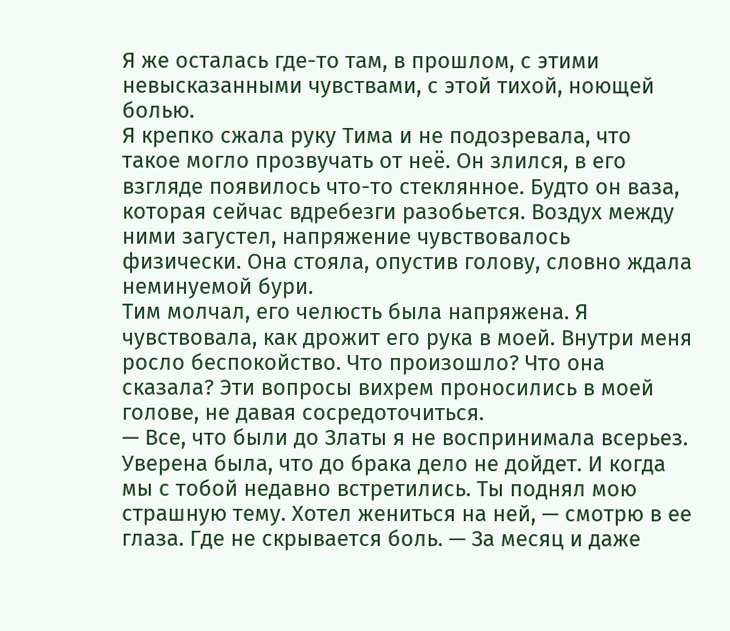Я же осталась где-то там, в прошлом, с этими невысказанными чувствами, с этой тихой, ноющей болью.
Я крепко сжала руку Тима и не подозревала, что такое могло прозвучать от неё. Он злился, в его взгляде появилось что-то стеклянное. Будто он ваза, которая сейчас вдребезги разобьется. Воздух между ними загустел, напряжение чувствовалось физически. Она стояла, опустив голову, словно ждала неминуемой бури.
Тим молчал, его челюсть была напряжена. Я чувствовала, как дрожит его рука в моей. Внутри меня росло беспокойство. Что произошло? Что она сказала? Эти вопросы вихрем проносились в моей голове, не давая сосредоточиться.
— Все, что были до Златы я не воспринимала всерьез. Уверена была, что до брака дело не дойдет. И когда мы с тобой недавно встретились. Ты поднял мою страшную тему. Хотел жениться на ней, — смотрю в ее глаза. Где не скрывается боль. — За месяц и даже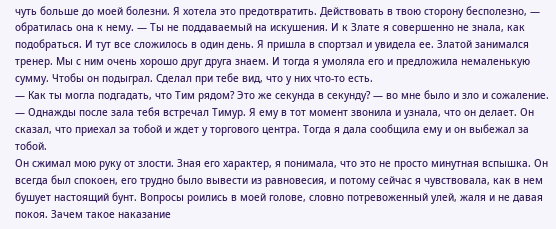чуть больше до моей болезни. Я хотела это предотвратить. Действовать в твою сторону бесполезно, — обратилась она к нему. — Ты не поддаваемый на искушения. И к Злате я совершенно не знала, как подобраться. И тут все сложилось в один день. Я пришла в спортзал и увидела ее. Златой занимался тренер. Мы с ним очень хорошо друг друга знаем. И тогда я умоляла его и предложила немаленькую сумму. Чтобы он подыграл. Сделал при тебе вид, что у них что-то есть.
— Как ты могла подгадать, что Тим рядом? Это же секунда в секунду? — во мне было и зло и сожаление.
— Однажды после зала тебя встречал Тимур. Я ему в тот момент звонила и узнала, что он делает. Он сказал, что приехал за тобой и ждет у торгового центра. Тогда я дала сообщила ему и он выбежал за тобой.
Он сжимал мою руку от злости. Зная его характер, я понимала, что это не просто минутная вспышка. Он всегда был спокоен, его трудно было вывести из равновесия, и потому сейчас я чувствовала, как в нем бушует настоящий бунт. Вопросы роились в моей голове, словно потревоженный улей, жаля и не давая покоя. Зачем такое наказание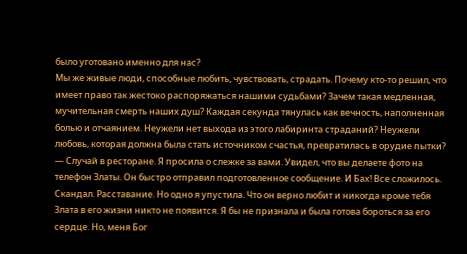было уготовано именно для нас?
Мы же живые люди, способные любить, чувствовать, страдать. Почему кто-то решил, что имеет право так жестоко распоряжаться нашими судьбами? Зачем такая медленная, мучительная смерть наших душ? Каждая секунда тянулась как вечность, наполненная болью и отчаянием. Неужели нет выхода из этого лабиринта страданий? Неужели любовь, которая должна была стать источником счастья, превратилась в орудие пытки?
— Случай в ресторане. Я просила о слежке за вами. Увидел, что вы делаете фото на телефон Златы. Он быстро отправил подготовленное сообщение. И Бах! Все сложилось. Скандал. Расставание. Но одно я упустила. Что он верно любит и никогда кроме тебя Злата в его жизни никто не появится. Я бы не признала и была готова бороться за его сердце. Но, меня Бог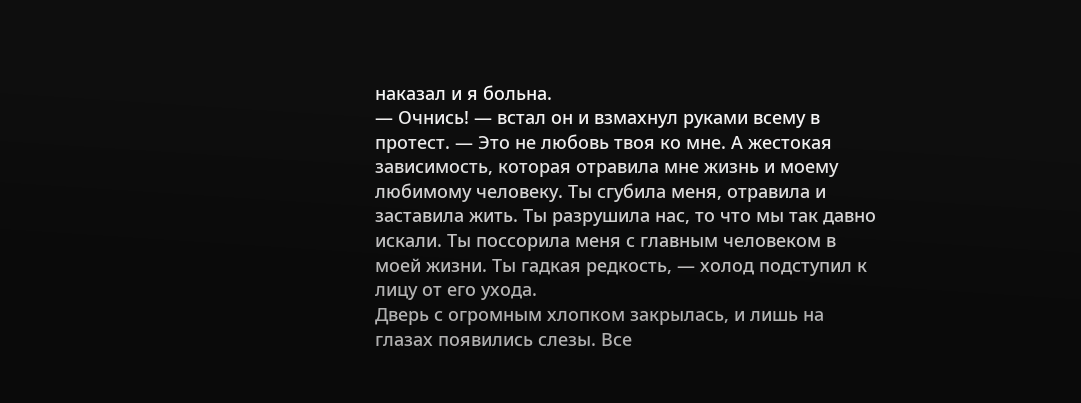наказал и я больна.
— Очнись! — встал он и взмахнул руками всему в протест. — Это не любовь твоя ко мне. А жестокая зависимость, которая отравила мне жизнь и моему любимому человеку. Ты сгубила меня, отравила и заставила жить. Ты разрушила нас, то что мы так давно искали. Ты поссорила меня с главным человеком в моей жизни. Ты гадкая редкость, — холод подступил к лицу от его ухода.
Дверь с огромным хлопком закрылась, и лишь на глазах появились слезы. Все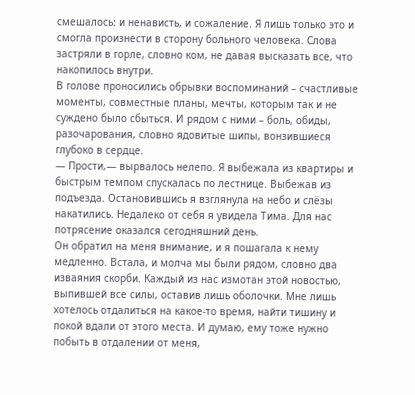смешалось: и ненависть, и сожаление. Я лишь только это и смогла произнести в сторону больного человека. Слова застряли в горле, словно ком, не давая высказать все, что накопилось внутри.
В голове проносились обрывки воспоминаний – счастливые моменты, совместные планы, мечты, которым так и не суждено было сбыться. И рядом с ними – боль, обиды, разочарования, словно ядовитые шипы, вонзившиеся глубоко в сердце.
— Прости,— вырвалось нелепо. Я выбежала из квартиры и быстрым темпом спускалась по лестнице. Выбежав из подъезда. Остановившись я взглянула на небо и слёзы накатились. Недалеко от себя я увидела Тима. Для нас потрясение оказался сегодняшний день.
Он обратил на меня внимание, и я пошагала к нему медленно. Встала, и молча мы были рядом, словно два изваяния скорби. Каждый из нас измотан этой новостью, выпившей все силы, оставив лишь оболочки. Мне лишь хотелось отдалиться на какое-то время, найти тишину и покой вдали от этого места. И думаю, ему тоже нужно побыть в отдалении от меня,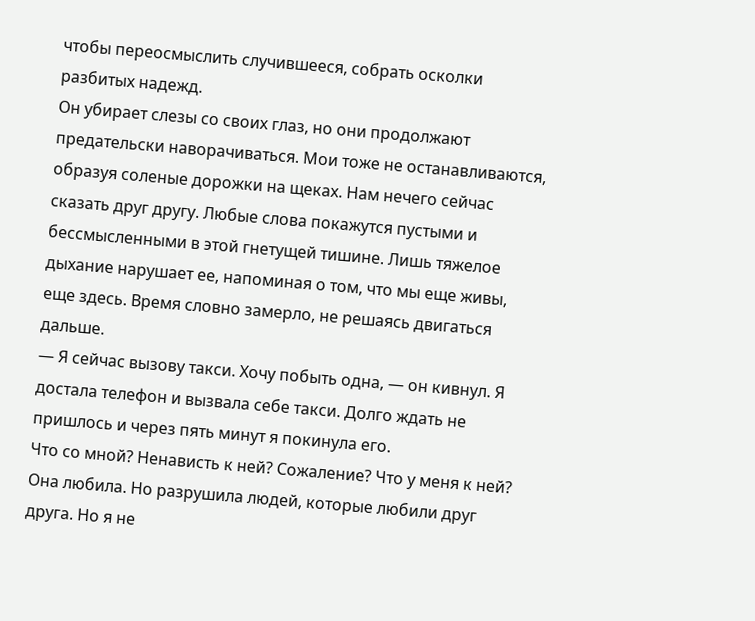чтобы переосмыслить случившееся, собрать осколки разбитых надежд.
Он убирает слезы со своих глаз, но они продолжают предательски наворачиваться. Мои тоже не останавливаются, образуя соленые дорожки на щеках. Нам нечего сейчас сказать друг другу. Любые слова покажутся пустыми и бессмысленными в этой гнетущей тишине. Лишь тяжелое дыхание нарушает ее, напоминая о том, что мы еще живы, еще здесь. Время словно замерло, не решаясь двигаться дальше.
— Я сейчас вызову такси. Хочу побыть одна, — он кивнул. Я достала телефон и вызвала себе такси. Долго ждать не пришлось и через пять минут я покинула его.
Что со мной? Ненависть к ней? Сожаление? Что у меня к ней? Она любила. Но разрушила людей, которые любили друг друга. Но я не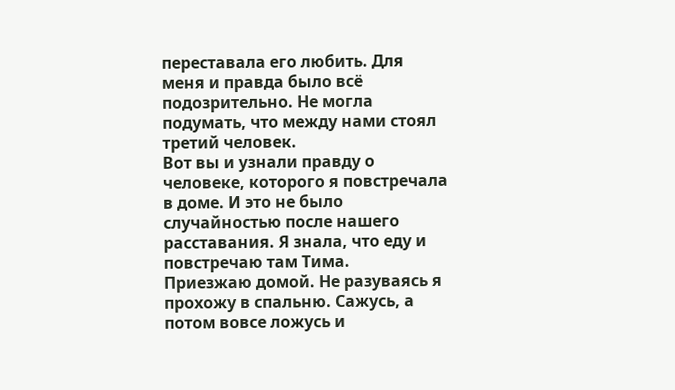переставала его любить. Для меня и правда было всё подозрительно. Не могла подумать, что между нами стоял третий человек.
Вот вы и узнали правду о человеке, которого я повстречала в доме. И это не было случайностью после нашего расставания. Я знала, что еду и повстречаю там Тима.
Приезжаю домой. Не разуваясь я прохожу в спальню. Сажусь, а потом вовсе ложусь и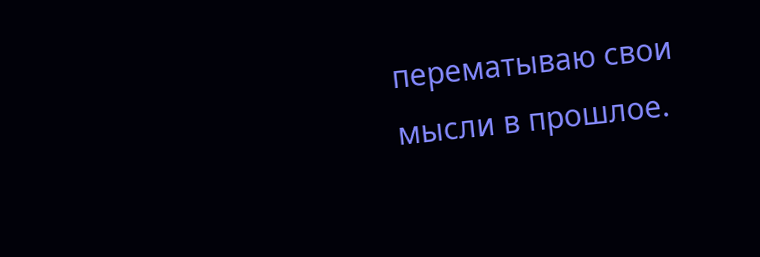перематываю свои мысли в прошлое.